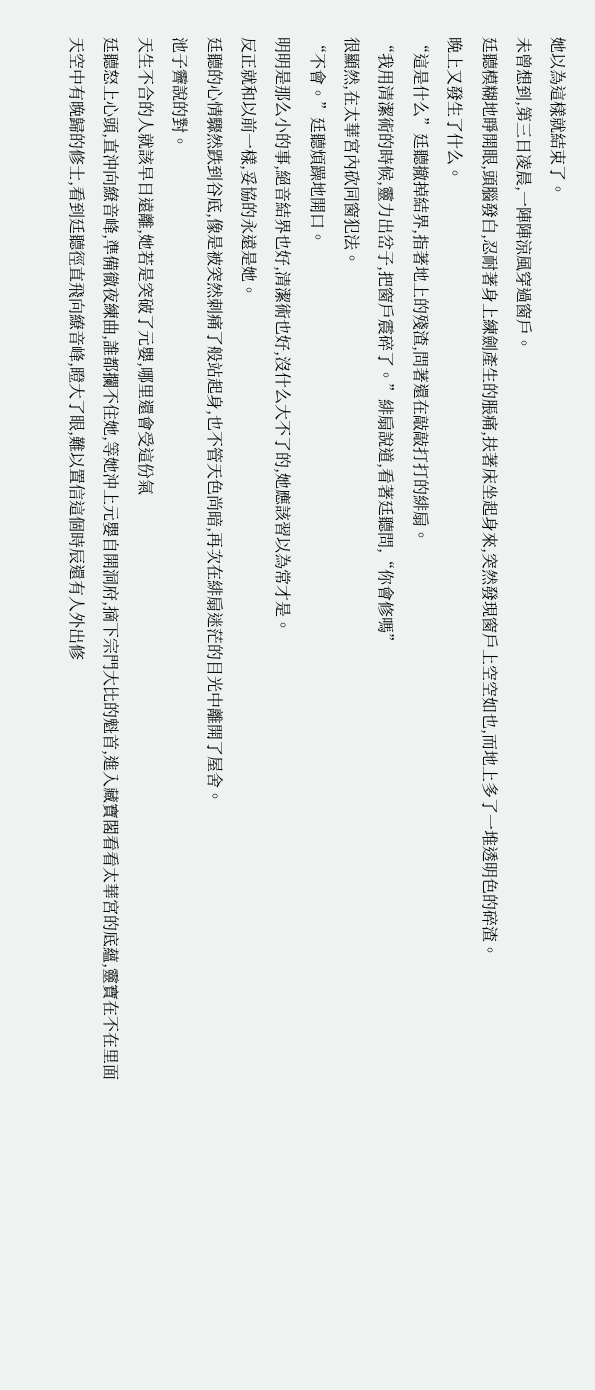她以為這樣就結束了。
未曾想到,第三日凌晨,一陣陣涼風穿過窗戶。
廷聽模糊地睜開眼,頭腦發白,忍耐著身上練劍產生的脹痛,扶著床坐起身來,突然發現窗戶上空空如也,而地上多了一堆透明色的碎渣。
晚上又發生了什么。
“這是什么”廷聽撤掉結界,指著地上的殘渣,問著還在敲敲打打的緋扇。
“我用清潔術的時候,靈力出岔子,把窗戶震碎了。”緋扇說道,看著廷聽問,“你會修嗎”
很顯然,在太華宮內砍同窗犯法。
“不會。”廷聽煩躁地開口。
明明是那么小的事,絕音結界也好,清潔術也好,沒什么大不了的,她應該習以為常才是。
反正就和以前一樣,妥協的永遠是她。
廷聽的心情驟然跌到谷底,像是被突然刺痛了般站起身,也不管天色尚暗,再次在緋扇迷茫的目光中離開了屋舍。
池子霽說的對。
天生不合的人就該早日遠離,她若是突破了元嬰,哪里還會受這份氣
廷聽怒上心頭,直沖向繚音峰,準備徹夜練曲,誰都攔不住她,等她沖上元嬰自開洞府,摘下宗門大比的魁首,進入藏寶閣看看太華宮的底蘊,靈寶在不在里面
天空中有晚歸的修士,看到廷聽徑直飛向繚音峰,瞪大了眼,難以置信這個時辰還有人外出修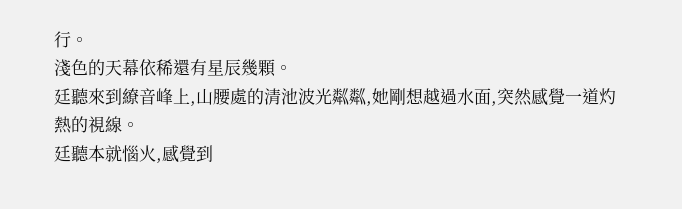行。
淺色的天幕依稀還有星辰幾顆。
廷聽來到繚音峰上,山腰處的清池波光粼粼,她剛想越過水面,突然感覺一道灼熱的視線。
廷聽本就惱火,感覺到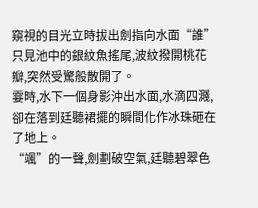窺視的目光立時拔出劍指向水面“誰”
只見池中的銀紋魚搖尾,波紋撥開桃花瓣,突然受驚般散開了。
霎時,水下一個身影沖出水面,水滴四濺,卻在落到廷聽裙擺的瞬間化作冰珠砸在了地上。
“颯”的一聲,劍劃破空氣,廷聽碧翠色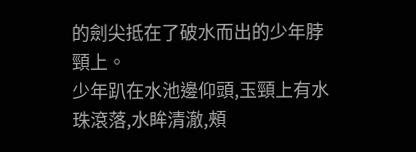的劍尖抵在了破水而出的少年脖頸上。
少年趴在水池邊仰頭,玉頸上有水珠滾落,水眸清澈,頰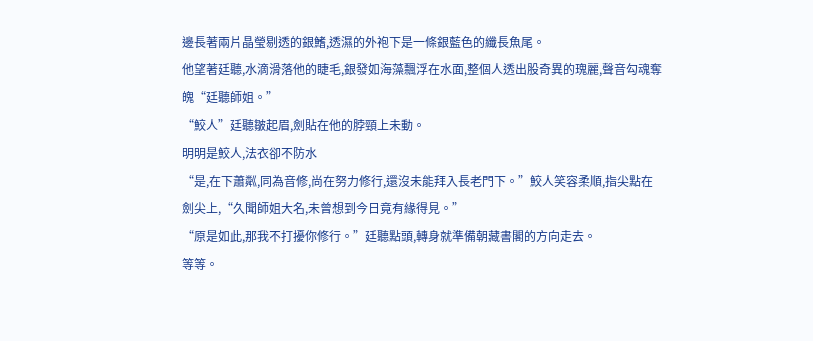邊長著兩片晶瑩剔透的銀鰭,透濕的外袍下是一條銀藍色的纖長魚尾。
他望著廷聽,水滴滑落他的睫毛,銀發如海藻飄浮在水面,整個人透出股奇異的瑰麗,聲音勾魂奪魄“廷聽師姐。”
“鮫人”廷聽皺起眉,劍貼在他的脖頸上未動。
明明是鮫人,法衣卻不防水
“是,在下蕭粼,同為音修,尚在努力修行,還沒未能拜入長老門下。”鮫人笑容柔順,指尖點在劍尖上,“久聞師姐大名,未曾想到今日竟有緣得見。”
“原是如此,那我不打擾你修行。”廷聽點頭,轉身就準備朝藏書閣的方向走去。
等等。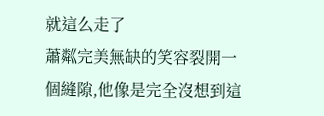就這么走了
蕭粼完美無缺的笑容裂開一個縫隙,他像是完全沒想到這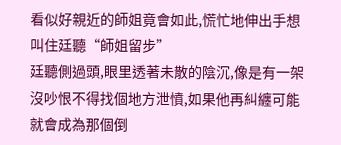看似好親近的師姐竟會如此,慌忙地伸出手想叫住廷聽“師姐留步”
廷聽側過頭,眼里透著未散的陰沉,像是有一架沒吵恨不得找個地方泄憤,如果他再糾纏可能就會成為那個倒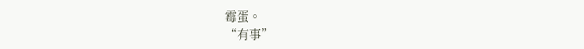霉蛋。
“有事”